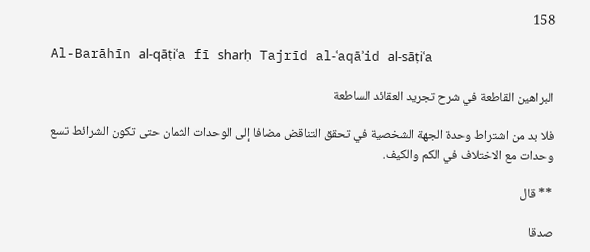158

Al-Barāhīn al-qāṭiʿa fī sharḥ Tajrīd al-ʿaqāʾid al-sāṭiʿa

البراهين القاطعة في شرح تجريد العقائد الساطعة

فلا بد من اشتراط وحدة الجهة الشخصية في تحقق التناقض مضافا إلى الوحدات الثمان حتى تكون الشرائط تسع وحدات مع الاختلاف في الكم والكيف.

** قال

صدقا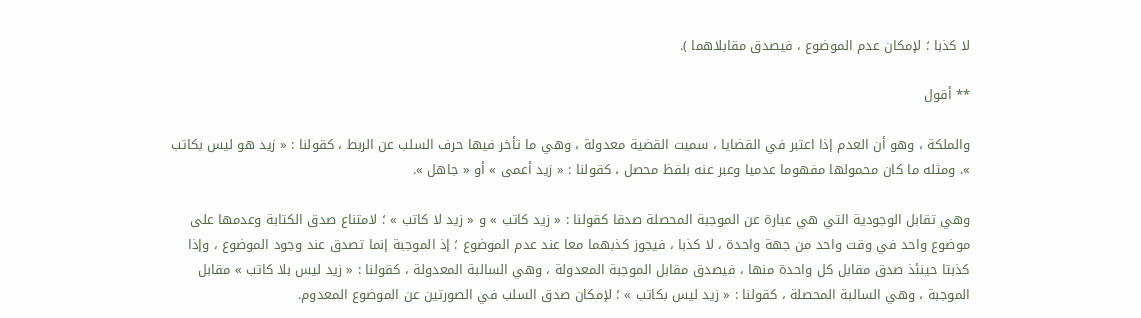لا كذبا ؛ لإمكان عدم الموضوع ، فيصدق مقابلاهما ).

** أقول

والملكة ، وهو أن العدم إذا اعتبر في القضايا ، سميت القضية معدولة ، وهي ما تأخر فيها حرف السلب عن الربط ، كقولنا : « زيد هو ليس بكاتب ». ومثله ما كان محمولها مفهوما عدميا وعبر عنه بلفظ محصل ، كقولنا : « زيد أعمى » أو « جاهل ».

وهي تقابل الوجودية التي هي عبارة عن الموجبة المحصلة صدقا كقولنا : « زيد كاتب » و « زيد لا كاتب » ؛ لامتناع صدق الكتابة وعدمها على موضوع واحد في وقت واحد من جهة واحدة ، لا كذبا ، فيجوز كذبهما معا عند عدم الموضوع ؛ إذ الموجبة إنما تصدق عند وجود الموضوع ، وإذا كذبتا حينئذ صدق مقابل كل واحدة منها ، فيصدق مقابل الموجبة المعدولة ، وهي السالبة المعدولة ، كقولنا : « زيد ليس بلا كاتب » مقابل الموجبة ، وهي السالبة المحصلة ، كقولنا : « زيد ليس بكاتب » ؛ لإمكان صدق السلب في الصورتين عن الموضوع المعدوم.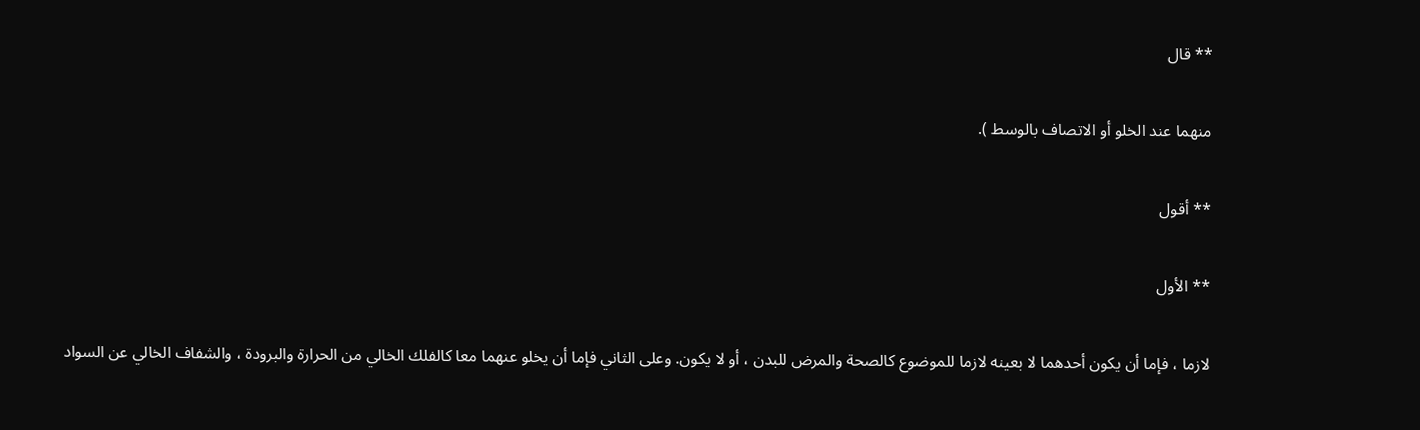** قال

منهما عند الخلو أو الاتصاف بالوسط ).

** أقول

** الأول

لازما ، فإما أن يكون أحدهما لا بعينه لازما للموضوع كالصحة والمرض للبدن ، أو لا يكون. وعلى الثاني فإما أن يخلو عنهما معا كالفلك الخالي من الحرارة والبرودة ، والشفاف الخالي عن السواد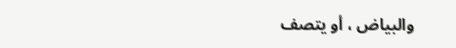والبياض ، أو يتصف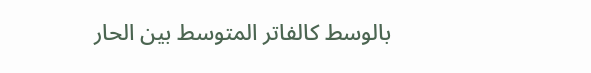بالوسط كالفاتر المتوسط بين الحار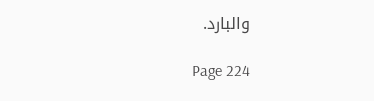والبارد.

Page 224